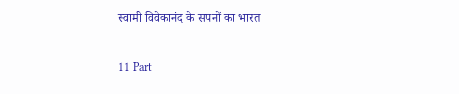स्वामी विवेकानंद के सपनों का भारत

11 Part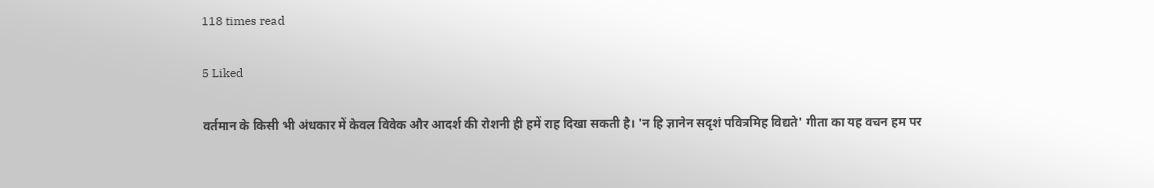118 times read

5 Liked

वर्तमान के किसी भी अंधकार में केवल विवेक और आदर्श की रोशनी ही हमें राह दिखा सकती है। 'न हि ज्ञानेन सदृशं पवित्रमिह विद्यते' गीता का यह वचन हम पर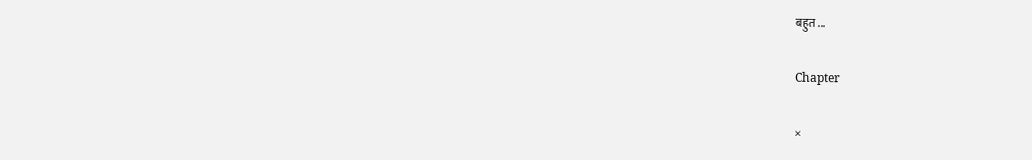बहुत ...

Chapter

×